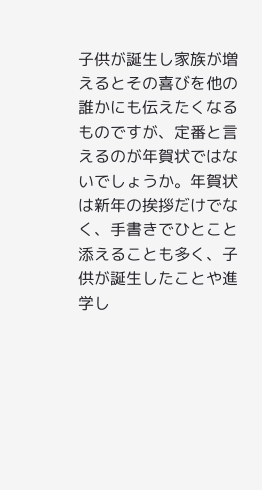子供が誕生し家族が増えるとその喜びを他の誰かにも伝えたくなるものですが、定番と言えるのが年賀状ではないでしょうか。年賀状は新年の挨拶だけでなく、手書きでひとこと添えることも多く、子供が誕生したことや進学し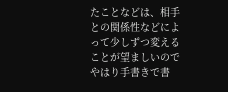たことなどは、相手との関係性などによって少しずつ変えることが望ましいのでやはり手書きで書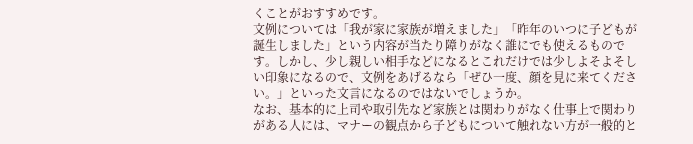くことがおすすめです。
文例については「我が家に家族が増えました」「昨年のいつに子どもが誕生しました」という内容が当たり障りがなく誰にでも使えるものです。しかし、少し親しい相手などになるとこれだけでは少しよそよそしい印象になるので、文例をあげるなら「ぜひ一度、顔を見に来てください。」といった文言になるのではないでしょうか。
なお、基本的に上司や取引先など家族とは関わりがなく仕事上で関わりがある人には、マナーの観点から子どもについて触れない方が一般的と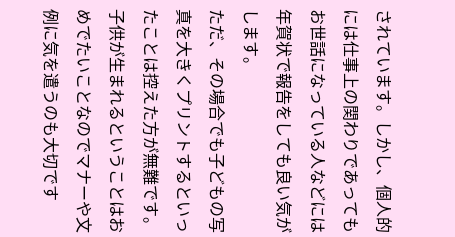されています。しかし、個人的には仕事上の関わりであってもお世話になっている人などには年賀状で報告をしても良い気がします。
ただ、その場合でも子どもの写真を大きくプリントするといったことは控えた方が無難です。子供が生まれるということはおめでたいことなのでマナーや文例に気を遣うのも大切です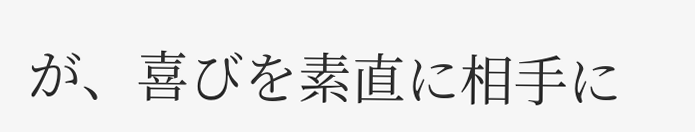が、喜びを素直に相手に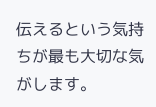伝えるという気持ちが最も大切な気がします。